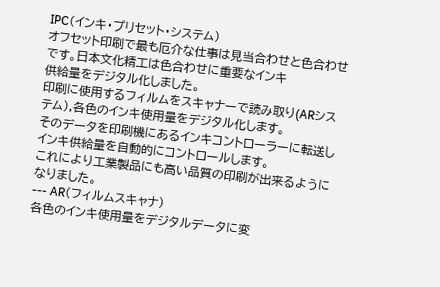IPC(インキ・プリセット・システム)
オフセット印刷で最も厄介な仕事は見当合わせと色合わせです。日本文化精工は色合わせに重要なインキ
供給量をデジタル化しました。
印刷に使用するフィルムをスキャナーで読み取り(ARシステム),各色のインキ使用量をデジタル化します。
そのデータを印刷機にあるインキコントローラーに転送しインキ供給量を自動的にコントロールします。
これにより工業製品にも高い品質の印刷が出来るようになりました。
--- AR(フィルムスキャナ)
各色のインキ使用量をデジタルデータに変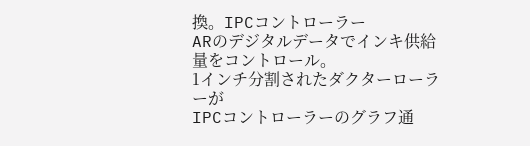換。IPCコントローラー
ARのデジタルデータでインキ供給量をコントロール。
1インチ分割されたダクターローラーが
IPCコントローラーのグラフ通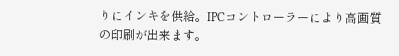りにインキを供給。IPCコントローラーにより高画質の印刷が出来ます。